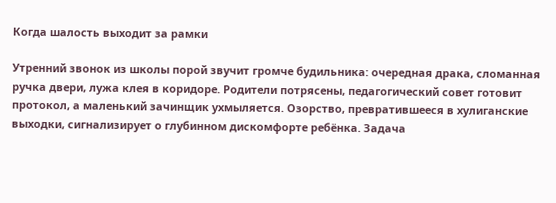Когда шалость выходит за рамки

Утренний звонок из школы порой звучит громче будильника: очередная драка, сломанная ручка двери, лужа клея в коридоре. Родители потрясены, педагогический совет готовит протокол, а маленький зачинщик ухмыляется. Озорство, превратившееся в хулиганские выходки, сигнализирует о глубинном дискомфорте ребёнка. Задача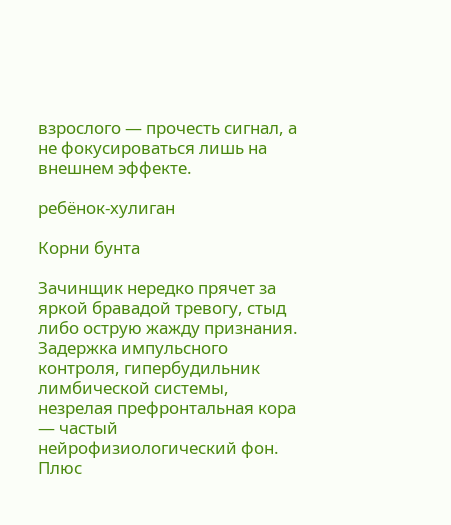взрослого — прочесть сигнал, а не фокусироваться лишь на внешнем эффекте.

ребёнок-хулиган

Корни бунта

Зачинщик нередко прячет за яркой бравадой тревогу, стыд либо острую жажду признания. Задержка импульсного контроля, гипербудильник лимбической системы, незрелая префронтальная кора — частый нейрофизиологический фон. Плюс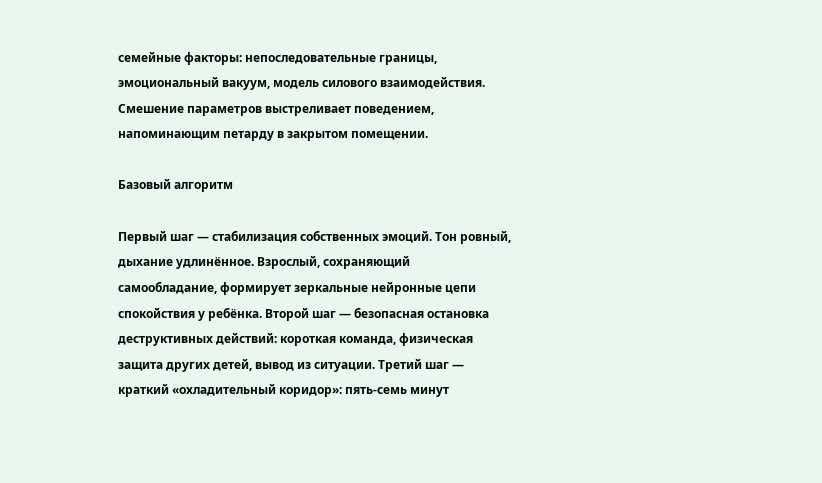семейные факторы: непоследовательные границы, эмоциональный вакуум, модель силового взаимодействия. Смешение параметров выстреливает поведением, напоминающим петарду в закрытом помещении.

Базовый алгоритм

Первый шаг — стабилизация собственных эмоций. Тон ровный, дыхание удлинённое. Взрослый, сохраняющий самообладание, формирует зеркальные нейронные цепи спокойствия у ребёнка. Второй шаг — безопасная остановка деструктивных действий: короткая команда, физическая защита других детей, вывод из ситуации. Третий шаг — краткий «охладительный коридор»: пять-семь минут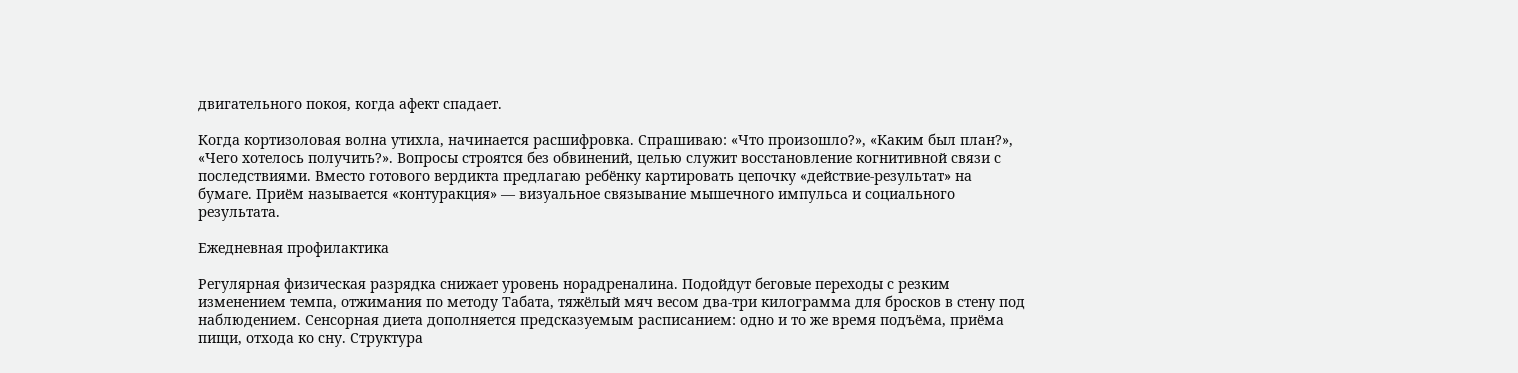двигательного покоя, когда афект спадает.

Когда кортизоловая волна утихла, начинается расшифровка. Спрашиваю: «Что произошло?», «Каким был план?», «Чего хотелось получить?». Вопросы строятся без обвинений, целью служит восстановление когнитивной связи с последствиями. Вместо готового вердикта предлагаю ребёнку картировать цепочку «действие-результат» на бумаге. Приём называется «контуракция» — визуальное связывание мышечного импульса и социального результата.

Ежедневная профилактика

Регулярная физическая разрядка снижает уровень норадреналина. Подойдут беговые переходы с резким изменением темпа, отжимания по методу Табата, тяжёлый мяч весом два-три килограмма для бросков в стену под наблюдением. Сенсорная диета дополняется предсказуемым расписанием: одно и то же время подъёма, приёма пищи, отхода ко сну. Структура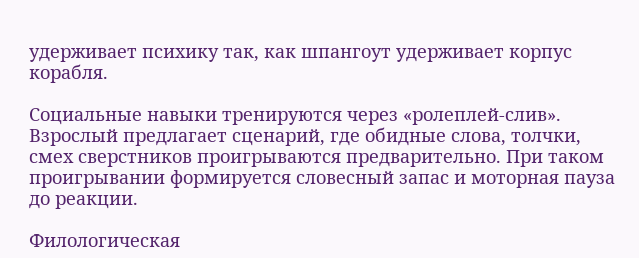удерживает психику так, как шпангоут удерживает корпус корабля.

Социальные навыки тренируются через «ролеплей-слив». Взрослый предлагает сценарий, где обидные слова, толчки, смех сверстников проигрываются предварительно. При таком проигрывании формируется словесный запас и моторная пауза до реакции.

Филологическая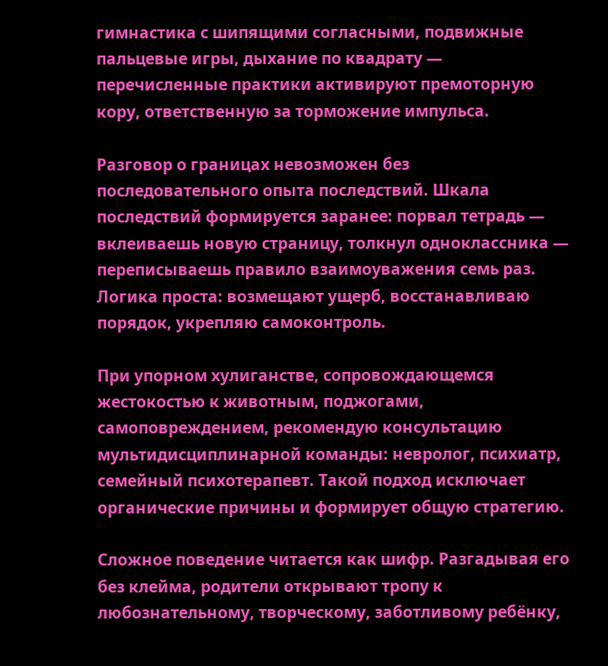гимнастика с шипящими согласными, подвижные пальцевые игры, дыхание по квадрату — перечисленные практики активируют премоторную кору, ответственную за торможение импульса.

Разговор о границах невозможен без последовательного опыта последствий. Шкала последствий формируется заранее: порвал тетрадь — вклеиваешь новую страницу, толкнул одноклассника — переписываешь правило взаимоуважения семь раз. Логика проста: возмещают ущерб, восстанавливаю порядок, укрепляю самоконтроль.

При упорном хулиганстве, сопровождающемся жестокостью к животным, поджогами, самоповреждением, рекомендую консультацию мультидисциплинарной команды: невролог, психиатр, семейный психотерапевт. Такой подход исключает органические причины и формирует общую стратегию.

Сложное поведение читается как шифр. Разгадывая его без клейма, родители открывают тропу к любознательному, творческому, заботливому ребёнку,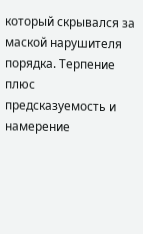который скрывался за маской нарушителя порядка. Терпение плюс предсказуемость и намерение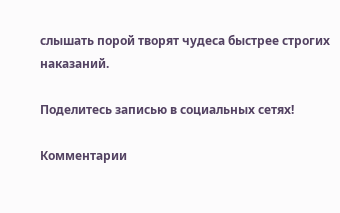слышать порой творят чудеса быстрее строгих наказаний.

Поделитесь записью в социальных сетях!

Комментарии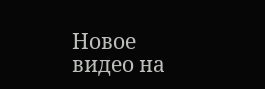Новое видео на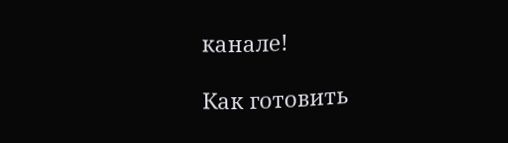канале!

Как готовить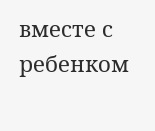вместе с ребенком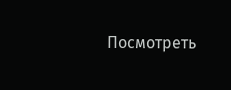Посмотреть